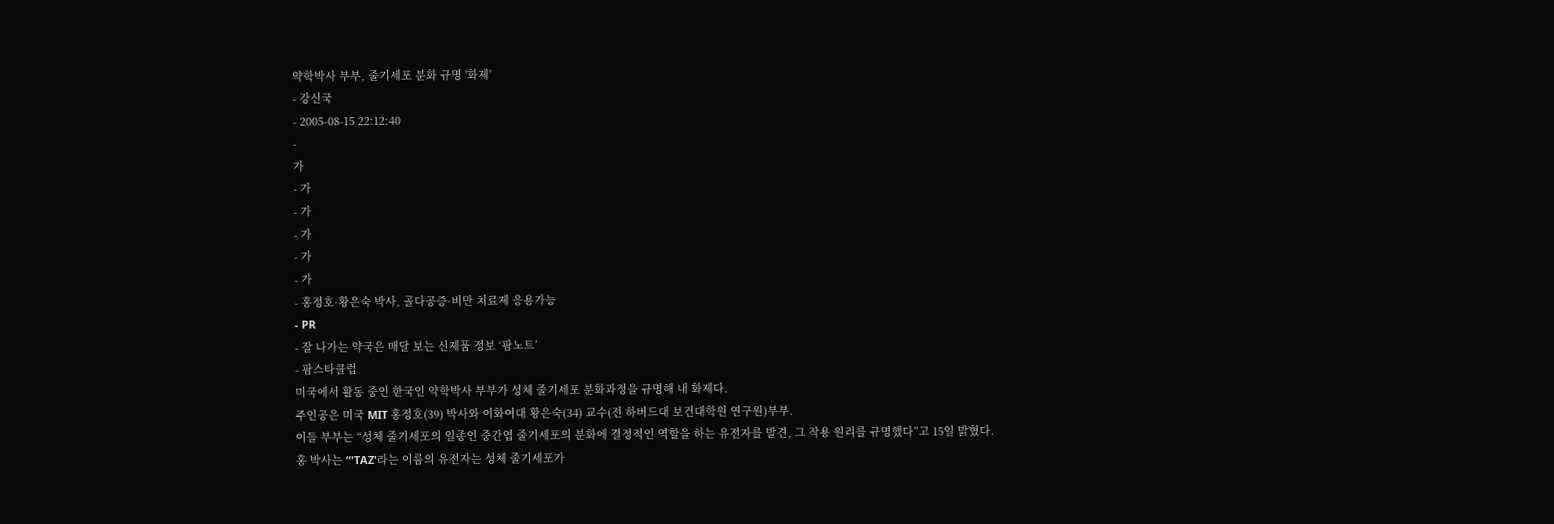약학박사 부부, 줄기세포 분화 규명 '화제'
- 강신국
- 2005-08-15 22:12:40
-
가
- 가
- 가
- 가
- 가
- 가
- 홍정호·황은숙 박사, 골다공증·비만 치료제 응용가능
- PR
- 잘 나가는 약국은 매달 보는 신제품 정보 ‘팜노트’
- 팜스타클럽
미국에서 활동 중인 한국인 약학박사 부부가 성체 줄기세포 분화과정을 규명해 내 화제다.
주인공은 미국 MIT 홍정호(39) 박사와 이화여대 황은숙(34) 교수(전 하버드대 보건대학원 연구원)부부.
이들 부부는 “성체 줄기세포의 일종인 중간엽 줄기세포의 분화에 결정적인 역할을 하는 유전자를 발견, 그 작용 원리를 규명했다”고 15일 밝혔다.
홍 박사는 “'TAZ'라는 이름의 유전자는 성체 줄기세포가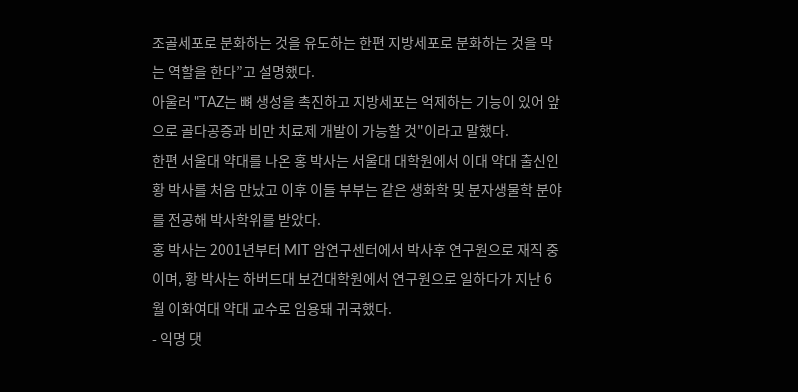조골세포로 분화하는 것을 유도하는 한편 지방세포로 분화하는 것을 막는 역할을 한다”고 설명했다.
아울러 "TAZ는 뼈 생성을 촉진하고 지방세포는 억제하는 기능이 있어 앞으로 골다공증과 비만 치료제 개발이 가능할 것"이라고 말했다.
한편 서울대 약대를 나온 홍 박사는 서울대 대학원에서 이대 약대 출신인 황 박사를 처음 만났고 이후 이들 부부는 같은 생화학 및 분자생물학 분야를 전공해 박사학위를 받았다.
홍 박사는 2001년부터 MIT 암연구센터에서 박사후 연구원으로 재직 중이며, 황 박사는 하버드대 보건대학원에서 연구원으로 일하다가 지난 6월 이화여대 약대 교수로 임용돼 귀국했다.
- 익명 댓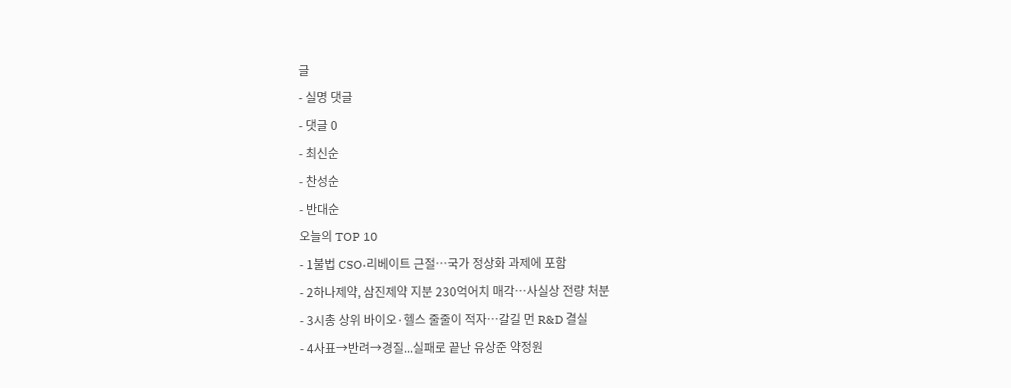글
- 실명 댓글
- 댓글 0
- 최신순
- 찬성순
- 반대순
오늘의 TOP 10
- 1불법 CSO·리베이트 근절…국가 정상화 과제에 포함
- 2하나제약, 삼진제약 지분 230억어치 매각…사실상 전량 처분
- 3시총 상위 바이오·헬스 줄줄이 적자…갈길 먼 R&D 결실
- 4사표→반려→경질...실패로 끝난 유상준 약정원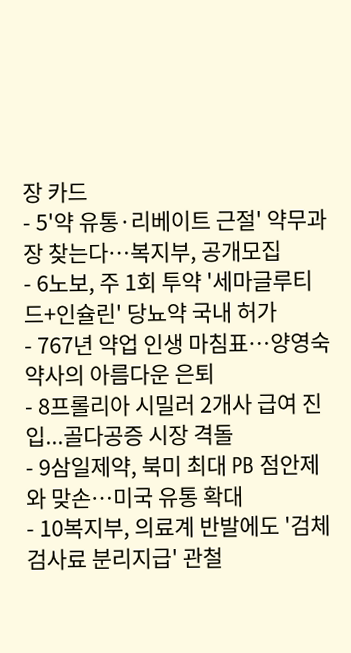장 카드
- 5'약 유통·리베이트 근절' 약무과장 찾는다…복지부, 공개모집
- 6노보, 주 1회 투약 '세마글루티드+인슐린' 당뇨약 국내 허가
- 767년 약업 인생 마침표…양영숙 약사의 아름다운 은퇴
- 8프롤리아 시밀러 2개사 급여 진입...골다공증 시장 격돌
- 9삼일제약, 북미 최대 PB 점안제와 맞손…미국 유통 확대
- 10복지부, 의료계 반발에도 '검체검사료 분리지급' 관철